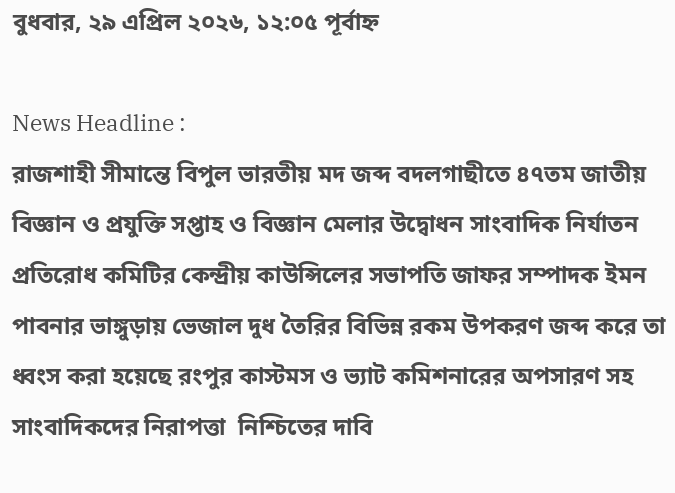বুধবার, ২৯ এপ্রিল ২০২৬, ১২:০৫ পূর্বাহ্ন

News Headline :
রাজশাহী সীমান্তে বিপুল ভারতীয় মদ জব্দ বদলগাছীতে ৪৭তম জাতীয় বিজ্ঞান ও প্রযুক্তি সপ্তাহ ও বিজ্ঞান মেলার উদ্বোধন সাংবাদিক নির্যাতন প্রতিরোধ কমিটির কেন্দ্রীয় কাউন্সিলের সভাপতি জাফর সম্পাদক ইমন পাবনার ভাঙ্গুড়ায় ভেজাল দুধ তৈরির বিভিন্ন রকম উপকরণ জব্দ করে তা ধ্বংস করা হয়েছে রংপুর কাস্টমস ও ভ্যাট কমিশনারের অপসারণ সহ  সাংবাদিকদের নিরাপত্তা  নিশ্চিতের দাবি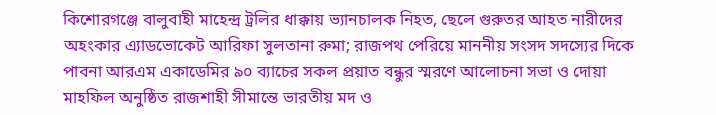কিশোরগঞ্জে বালুবাহী মাহেন্দ্র ট্রলির ধাক্কায় ভ্যানচালক নিহত, ছেলে গুরুতর আহত নারীদের অহংকার এ্যাডভোকেট আরিফা সুলতানা রুমা; রাজপথ পেরিয়ে মাননীয় সংসদ সদস্যের দিকে পাবনা আরএম একাডেমির ৯০ ব্যাচের সকল প্রয়াত বন্ধুর স্মরণে আলোচনা সভা ও দোয়া মাহফিল অনুষ্ঠিত রাজশাহী সীমান্তে ভারতীয় মদ ও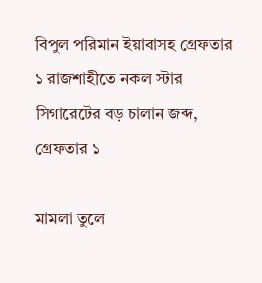বিপুল পরিমান ইয়াবাসহ গ্রেফতার ১ রাজশাহীতে নকল স্টার সিগারেটের বড় চালান জব্দ, গ্রেফতার ১

মামলা তুলে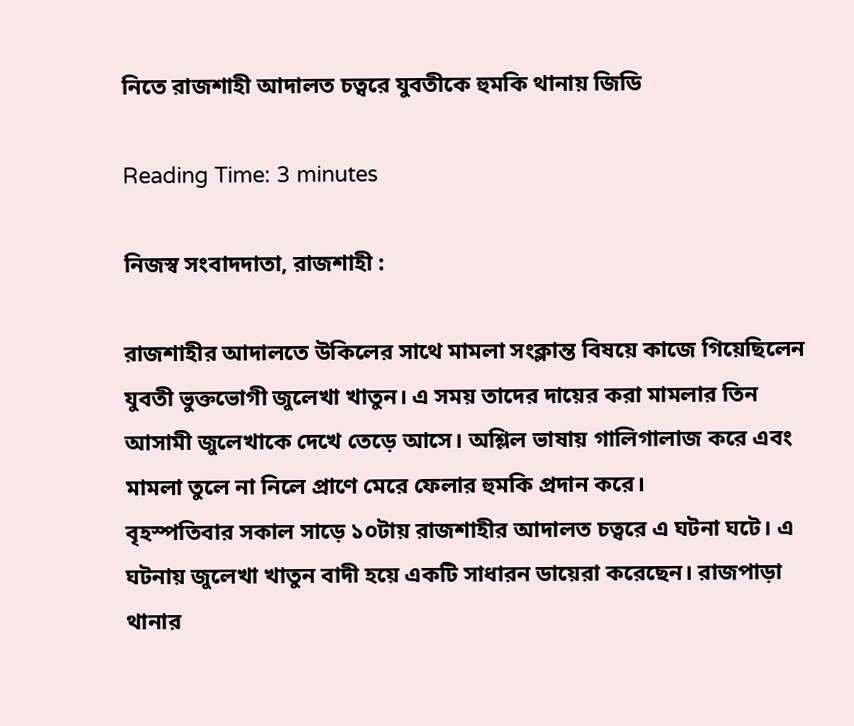নিতে রাজশাহী আদালত চত্বরে যুবতীকে হুমকি থানায় জিডি

Reading Time: 3 minutes

নিজস্ব সংবাদদাতা, রাজশাহী :

রাজশাহীর আদালতে উকিলের সাথে মামলা সংক্লান্ত বিষয়ে কাজে গিয়েছিলেন যুবতী ভুক্তভোগী জুলেখা খাতুন। এ সময় তাদের দায়ের করা মামলার তিন আসামী জুলেখাকে দেখে তেড়ে আসে। অশ্লিল ভাষায় গালিগালাজ করে এবং মামলা তুলে না নিলে প্রাণে মেরে ফেলার হুমকি প্রদান করে।
বৃহস্পতিবার সকাল সাড়ে ১০টায় রাজশাহীর আদালত চত্বরে এ ঘটনা ঘটে। এ ঘটনায় জুলেখা খাতুন বাদী হয়ে একটি সাধারন ডায়েরা করেছেন। রাজপাড়া থানার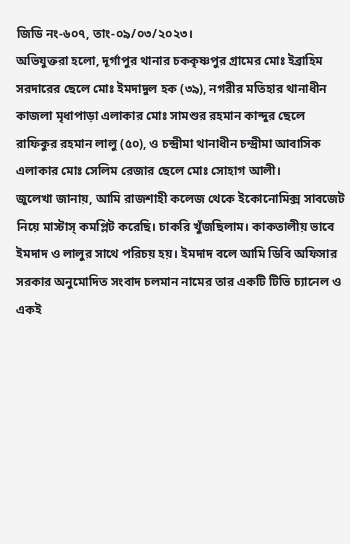জিডি নং-৬০৭, তাং-০৯/০৩/২০২৩।
অভিযুক্তরা হলো, দূর্গাপুর থানার চককৃষ্ণপুর গ্রামের মোঃ ইব্রাহিম সরদারের ছেলে মোঃ ইমদাদুল হক (৩৯), নগরীর মতিহার থানাধীন কাজলা মৃধাপাড়া এলাকার মোঃ সামশুর রহমান কান্দুর ছেলে রাফিকুর রহমান লালু (৫০), ও চন্দ্রীমা থানাধীন চন্দ্রীমা আবাসিক এলাকার মোঃ সেলিম রেজার ছেলে মোঃ সোহাগ আলী।
জুলেখা জানায়, আমি রাজশাহী কলেজ থেকে ইকোনোমিক্স সাবজেট নিয়ে মাস্টাস্ কমপ্লিট করেছি। চাকরি খুঁজছিলাম। কাকতালীয় ভাবে ইমদাদ ও লালুর সাথে পরিচয় হয়। ইমদাদ বলে আমি ডিবি অফিসার সরকার অনুমোদিত সংবাদ চলমান নামের তার একটি টিভি চ্যানেল ও একই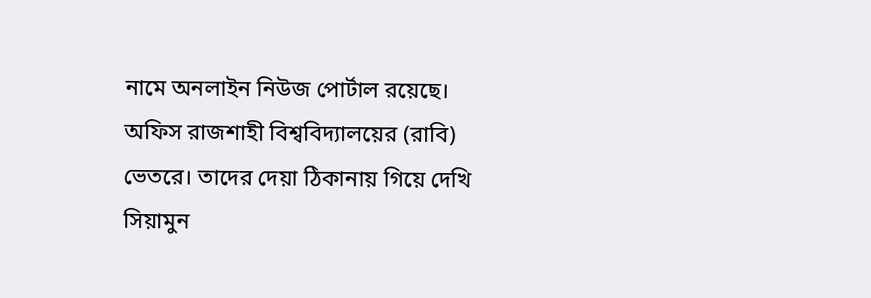নামে অনলাইন নিউজ পোর্টাল রয়েছে। অফিস রাজশাহী বিশ্ববিদ্যালয়ের (রাবি) ভেতরে। তাদের দেয়া ঠিকানায় গিয়ে দেখি সিয়ামুন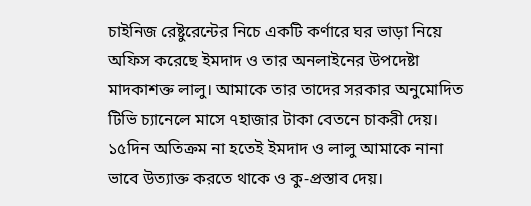চাইনিজ রেষ্টুরেন্টের নিচে একটি কর্ণারে ঘর ভাড়া নিয়ে অফিস করেছে ইমদাদ ও তার অনলাইনের উপদেষ্টা মাদকাশক্ত লালু। আমাকে তার তাদের সরকার অনুমোদিত টিভি চ্যানেলে মাসে ৭হাজার টাকা বেতনে চাকরী দেয়। ১৫দিন অতিক্রম না হতেই ইমদাদ ও লালু আমাকে নানা ভাবে উত্যাক্ত করতে থাকে ও কু-প্রস্তাব দেয়।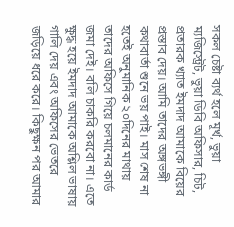সকল চেষ্টা ব্যর্থ হলে মূর্খ, ভুয়া ম্যজিস্ট্রেট, ভুয়া ডিবি অফিসার, চিট, প্রতারক খ্যাত ইমদাদ আমাকে বিয়ের প্রস্তাব দেয়। আমি তাদের অঙ্গভঙ্গী কথাবার্তা শুনে ভয় পাই। মাস শেষ না হতেই অনুমানিক ২০দিনের মাথায় তাদের অফিসে গিয়ে চলমানের কার্ড জমা দেই। বলি চাকরি করবো না। এতে ক্ষুদ্ধ হয়ে ইমদাদ আমাকে অশ্লিল ভাষায় গালি দেয় এবং অফিসের ভেতরে জড়িয়ে ধরে করে। কিছুক্ষন পর আমার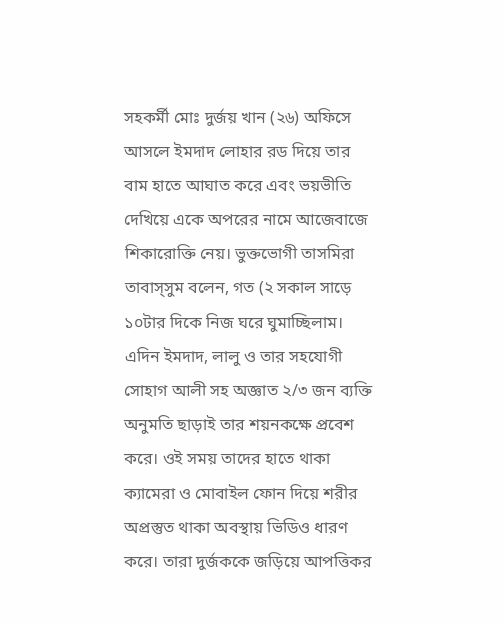সহকর্মী মোঃ দুর্জয় খান (২৬) অফিসে আসলে ইমদাদ লোহার রড দিয়ে তার বাম হাতে আঘাত করে এবং ভয়ভীতি দেখিয়ে একে অপরের নামে আজেবাজে শিকারোক্তি নেয়। ভুক্তভোগী তাসমিরা তাবাস্সুম বলেন, গত (২ সকাল সাড়ে ১০টার দিকে নিজ ঘরে ঘুমাচ্ছিলাম। এদিন ইমদাদ, লালু ও তার সহযোগী সোহাগ আলী সহ অজ্ঞাত ২/৩ জন ব্যক্তি অনুমতি ছাড়াই তার শয়নকক্ষে প্রবেশ করে। ওই সময় তাদের হাতে থাকা ক্যামেরা ও মোবাইল ফোন দিয়ে শরীর অপ্রস্তুত থাকা অবস্থায় ভিডিও ধারণ করে। তারা দুর্জককে জড়িয়ে আপত্তিকর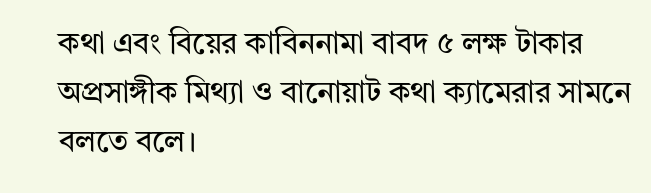কথা এবং বিয়ের কাবিননামা বাবদ ৫ লক্ষ টাকার অপ্রসাঙ্গীক মিথ্যা ও বানোয়াট কথা ক্যামেরার সামনে বলতে বলে।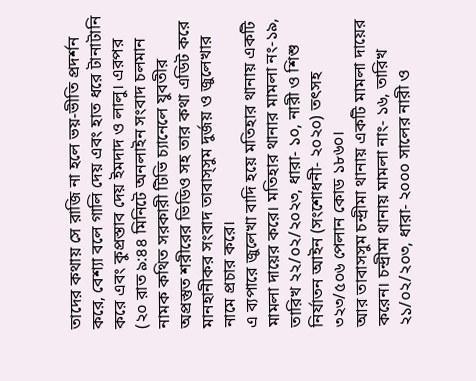তাদের কথায় সে রাজি না হলে ভয়-ভীতি প্রদর্শন করে, বেশ্যা বলে গালি দেয় এবং হাত ধরে টানাটানি করে এবং কুপ্রস্তাব দেয় ইমদাদ ও লালু। এরপর (২০ রাত ৯:৪৪ মিনিটে অনলাইন সংবাদ চলমান নামক কথিত সরকারী টিভি চ্যানেলে যুবতীর অপ্রস্তুত শরীরের ভিডিও সহ তার কথা এডিট করে মানহানীকর সংবাদ তাবাস্সুম দুর্জয় ও জুলেখার নামে প্রচার করে।
এ ব্যপারে জুলেখা বাদি হয়ে মতিহার থানায় একটি মামলা দায়ের করে। মতিহার থানার মামলা নং-১৯, তারিখ ২২/০২/২০২৩, ধারা- ১০, নারী ও শিশু নির্যাতন আইন (সংশোধনী- ২০২০) তৎসহ ৩২৩/৫০৬ পেলান কোড ১৮৬০।
আর তাবাসসুম চন্দ্রীমা থানায় একটি মামলা দায়ের করেন। চন্দ্রীমা থানায় মামলা নাং- ১৬, তারিখ ২১/০২/২০৩, ধারা- ২০০০ সালের নারী ও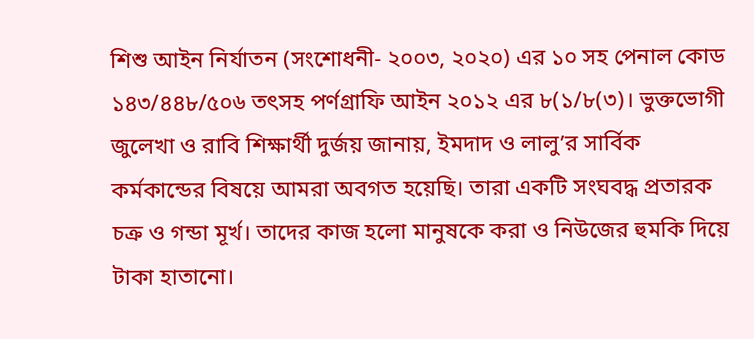শিশু আইন নির্যাতন (সংশোধনী- ২০০৩, ২০২০) এর ১০ সহ পেনাল কোড ১৪৩/৪৪৮/৫০৬ তৎসহ পর্ণগ্রাফি আইন ২০১২ এর ৮(১/৮(৩)। ভুক্তভোগী জুলেখা ও রাবি শিক্ষার্থী দুর্জয় জানায়, ইমদাদ ও লালু’র সার্বিক কর্মকান্ডের বিষয়ে আমরা অবগত হয়েছি। তারা একটি সংঘবদ্ধ প্রতারক চক্র ও গন্ডা মূর্খ। তাদের কাজ হলো মানুষকে করা ও নিউজের হুমকি দিয়ে টাকা হাতানো।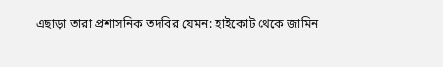এছাড়া তারা প্রশাসনিক তদবির যেমন: হাইকোট থেকে জামিন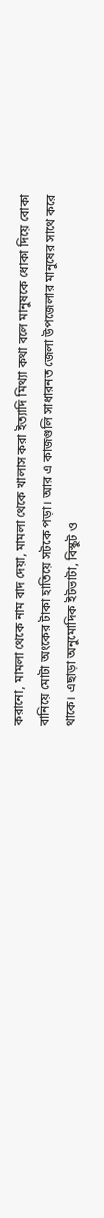করানো, মামলা থেকে নাম বাদ দেয়া, মামলা থেকে খালাস করা ইত্যাদি মিথ্যা কথা বলে মানুষকে ধোকা দিয়ে বোকা বানিয়ে মোটা অংকের টাকা হাতিয়ে সটকে পড়া। আর এ কাজগুলি সাধারনত জেলা উপজেলার মানুষের সাথে করে থাকে। এছাড়া অনুমোদিক ইটভাটা, বিস্কুট ও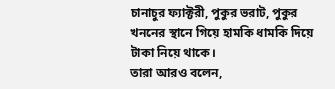চানাচুর ফ্যাক্টরী, পুকুর ভরাট, পুকুর খননের স্থানে গিয়ে হামকি ধামকি দিয়ে টাকা নিয়ে থাকে।
তারা আরও বলেন,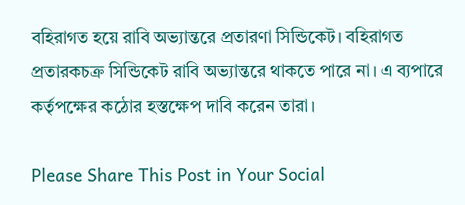বহিরাগত হয়ে রাবি অভ্যান্তরে প্রতারণা সিন্ডিকেট। বহিরাগত প্রতারকচক্র সিন্ডিকেট রাবি অভ্যান্তরে থাকতে পারে না। এ ব্যপারে কর্তৃপক্ষের কঠোর হস্তক্ষেপ দাবি করেন তারা।

Please Share This Post in Your Social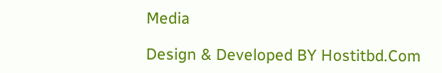Media

Design & Developed BY Hostitbd.Com